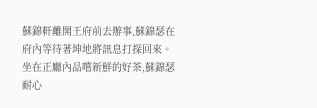蘇錦軒離開王府前去辦事,蘇錦瑟在府內等待著坤地將訊息打探回來。
坐在正廳內品嚐新鮮的好茶,蘇錦瑟耐心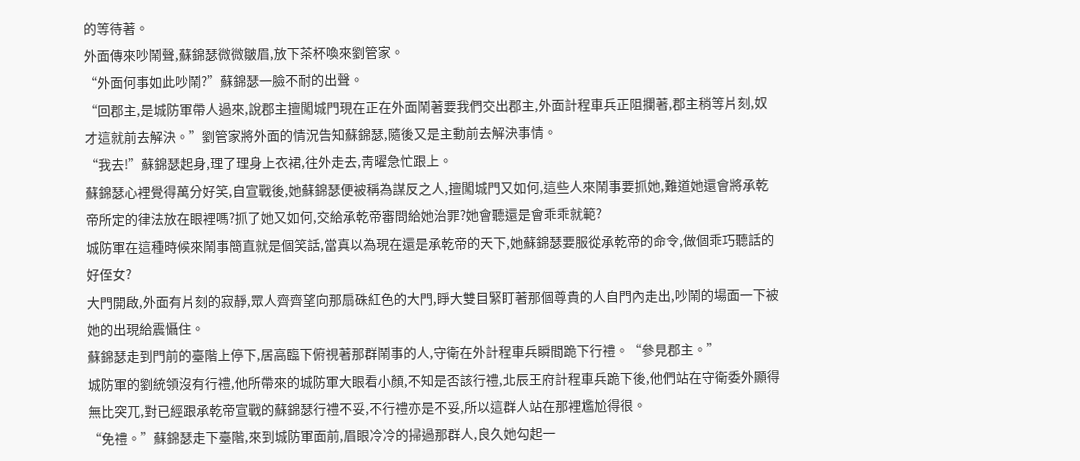的等待著。
外面傳來吵鬧聲,蘇錦瑟微微皺眉,放下茶杯喚來劉管家。
“外面何事如此吵鬧?”蘇錦瑟一臉不耐的出聲。
“回郡主,是城防軍帶人過來,說郡主擅闖城門現在正在外面鬧著要我們交出郡主,外面計程車兵正阻攔著,郡主稍等片刻,奴才這就前去解決。”劉管家將外面的情況告知蘇錦瑟,隨後又是主動前去解決事情。
“我去!”蘇錦瑟起身,理了理身上衣裙,往外走去,靑曜急忙跟上。
蘇錦瑟心裡覺得萬分好笑,自宣戰後,她蘇錦瑟便被稱為謀反之人,擅闖城門又如何,這些人來鬧事要抓她,難道她還會將承乾帝所定的律法放在眼裡嗎?抓了她又如何,交給承乾帝審問給她治罪?她會聽還是會乖乖就範?
城防軍在這種時候來鬧事簡直就是個笑話,當真以為現在還是承乾帝的天下,她蘇錦瑟要服從承乾帝的命令,做個乖巧聽話的好侄女?
大門開啟,外面有片刻的寂靜,眾人齊齊望向那扇硃紅色的大門,睜大雙目緊盯著那個尊貴的人自門內走出,吵鬧的場面一下被她的出現給震懾住。
蘇錦瑟走到門前的臺階上停下,居高臨下俯視著那群鬧事的人,守衛在外計程車兵瞬間跪下行禮。“參見郡主。”
城防軍的劉統領沒有行禮,他所帶來的城防軍大眼看小顏,不知是否該行禮,北辰王府計程車兵跪下後,他們站在守衛委外顯得無比突兀,對已經跟承乾帝宣戰的蘇錦瑟行禮不妥,不行禮亦是不妥,所以這群人站在那裡尷尬得很。
“免禮。”蘇錦瑟走下臺階,來到城防軍面前,眉眼冷冷的掃過那群人,良久她勾起一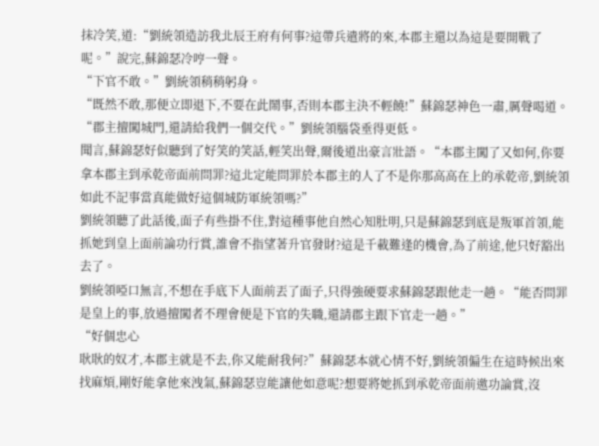抹冷笑,道:“劉統領造訪我北辰王府有何事?這帶兵遣將的來,本郡主還以為這是要開戰了呢。”說完,蘇錦瑟冷哼一聲。
“下官不敢。”劉統領稍稍躬身。
“既然不敢,那便立即退下,不要在此鬧事,否則本郡主決不輕饒!”蘇錦瑟神色一肅,厲聲喝道。
“郡主擅闖城門,還請給我們一個交代。”劉統領腦袋垂得更低。
聞言,蘇錦瑟好似聽到了好笑的笑話,輕笑出聲,爾後道出豪言壯語。“本郡主闖了又如何,你要拿本郡主到承乾帝面前問罪?這北定能問罪於本郡主的人了不是你那高高在上的承乾帝,劉統領如此不記事當真能做好這個城防軍統領嗎?”
劉統領聽了此話後,面子有些掛不住,對這種事他自然心知肚明,只是蘇錦瑟到底是叛軍首領,能抓她到皇上面前論功行賞,誰會不指望著升官發財?這是千載難逢的機會,為了前途,他只好豁出去了。
劉統領啞口無言,不想在手底下人面前丟了面子,只得強硬要求蘇錦瑟跟他走一趟。“能否問罪是皇上的事,放過擅闖者不理會便是下官的失職,還請郡主跟下官走一趟。”
“好個忠心
耿耿的奴才,本郡主就是不去,你又能耐我何?”蘇錦瑟本就心情不好,劉統領偏生在這時候出來找麻煩,剛好能拿他來洩氣,蘇錦瑟豈能讓他如意呢?想要將她抓到承乾帝面前邀功論賞,沒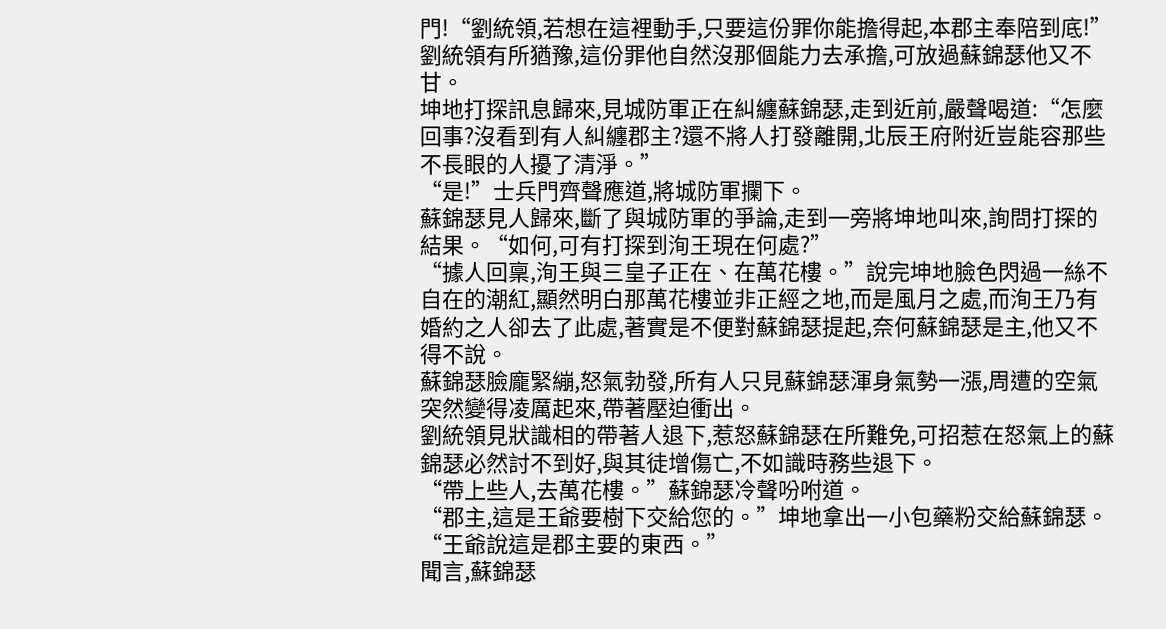門!“劉統領,若想在這裡動手,只要這份罪你能擔得起,本郡主奉陪到底!”
劉統領有所猶豫,這份罪他自然沒那個能力去承擔,可放過蘇錦瑟他又不甘。
坤地打探訊息歸來,見城防軍正在糾纏蘇錦瑟,走到近前,嚴聲喝道:“怎麼回事?沒看到有人糾纏郡主?還不將人打發離開,北辰王府附近豈能容那些不長眼的人擾了清淨。”
“是!”士兵門齊聲應道,將城防軍攔下。
蘇錦瑟見人歸來,斷了與城防軍的爭論,走到一旁將坤地叫來,詢問打探的結果。“如何,可有打探到洵王現在何處?”
“據人回稟,洵王與三皇子正在、在萬花樓。”說完坤地臉色閃過一絲不自在的潮紅,顯然明白那萬花樓並非正經之地,而是風月之處,而洵王乃有婚約之人卻去了此處,著實是不便對蘇錦瑟提起,奈何蘇錦瑟是主,他又不得不說。
蘇錦瑟臉龐緊繃,怒氣勃發,所有人只見蘇錦瑟渾身氣勢一漲,周遭的空氣突然變得凌厲起來,帶著壓迫衝出。
劉統領見狀識相的帶著人退下,惹怒蘇錦瑟在所難免,可招惹在怒氣上的蘇錦瑟必然討不到好,與其徒增傷亡,不如識時務些退下。
“帶上些人,去萬花樓。”蘇錦瑟冷聲吩咐道。
“郡主,這是王爺要樹下交給您的。”坤地拿出一小包藥粉交給蘇錦瑟。“王爺說這是郡主要的東西。”
聞言,蘇錦瑟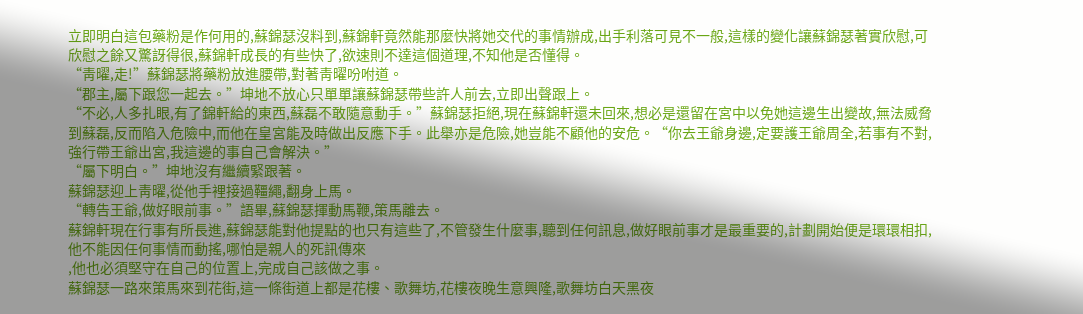立即明白這包藥粉是作何用的,蘇錦瑟沒料到,蘇錦軒竟然能那麼快將她交代的事情辦成,出手利落可見不一般,這樣的變化讓蘇錦瑟著實欣慰,可欣慰之餘又驚訝得很,蘇錦軒成長的有些快了,欲速則不達這個道理,不知他是否懂得。
“靑曜,走!”蘇錦瑟將藥粉放進腰帶,對著靑曜吩咐道。
“郡主,屬下跟您一起去。”坤地不放心只單單讓蘇錦瑟帶些許人前去,立即出聲跟上。
“不必,人多扎眼,有了錦軒給的東西,蘇磊不敢隨意動手。”蘇錦瑟拒絕,現在蘇錦軒還未回來,想必是還留在宮中以免她這邊生出變故,無法威脅到蘇磊,反而陷入危險中,而他在皇宮能及時做出反應下手。此舉亦是危險,她豈能不顧他的安危。“你去王爺身邊,定要護王爺周全,若事有不對,強行帶王爺出宮,我這邊的事自己會解決。”
“屬下明白。”坤地沒有繼續緊跟著。
蘇錦瑟迎上靑曜,從他手裡接過韁繩,翻身上馬。
“轉告王爺,做好眼前事。”語畢,蘇錦瑟揮動馬鞭,策馬離去。
蘇錦軒現在行事有所長進,蘇錦瑟能對他提點的也只有這些了,不管發生什麼事,聽到任何訊息,做好眼前事才是最重要的,計劃開始便是環環相扣,他不能因任何事情而動搖,哪怕是親人的死訊傳來
,他也必須堅守在自己的位置上,完成自己該做之事。
蘇錦瑟一路來策馬來到花街,這一條街道上都是花樓、歌舞坊,花樓夜晚生意興隆,歌舞坊白天黑夜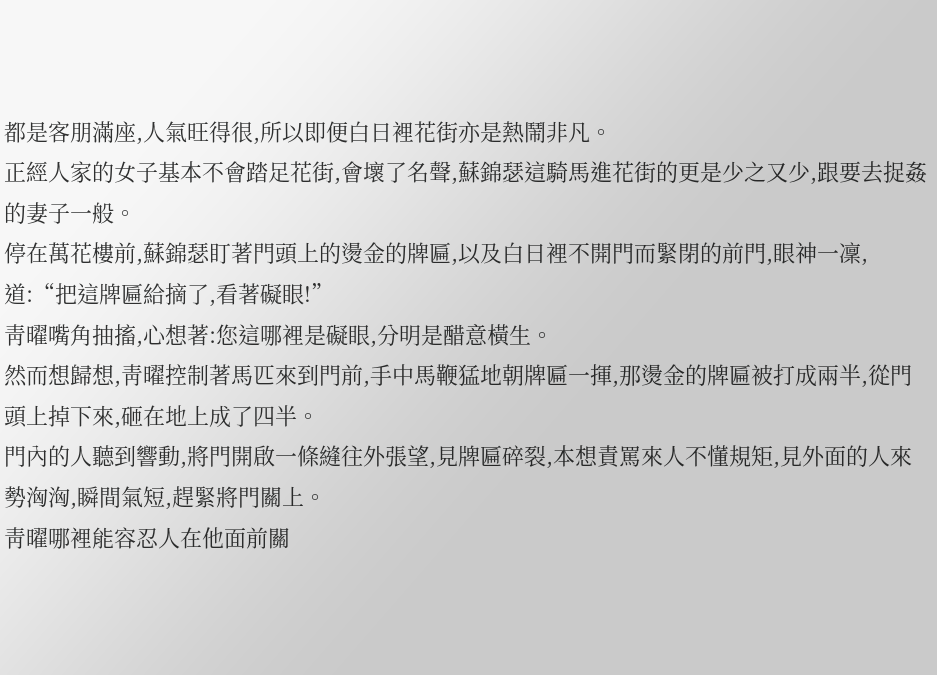都是客朋滿座,人氣旺得很,所以即便白日裡花街亦是熱鬧非凡。
正經人家的女子基本不會踏足花街,會壞了名聲,蘇錦瑟這騎馬進花街的更是少之又少,跟要去捉姦的妻子一般。
停在萬花樓前,蘇錦瑟盯著門頭上的燙金的牌匾,以及白日裡不開門而緊閉的前門,眼神一凜,道:“把這牌匾給摘了,看著礙眼!”
靑曜嘴角抽搐,心想著:您這哪裡是礙眼,分明是醋意橫生。
然而想歸想,靑曜控制著馬匹來到門前,手中馬鞭猛地朝牌匾一揮,那燙金的牌匾被打成兩半,從門頭上掉下來,砸在地上成了四半。
門內的人聽到響動,將門開啟一條縫往外張望,見牌匾碎裂,本想責罵來人不懂規矩,見外面的人來勢洶洶,瞬間氣短,趕緊將門關上。
靑曜哪裡能容忍人在他面前關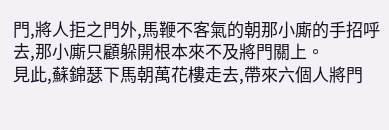門,將人拒之門外,馬鞭不客氣的朝那小廝的手招呼去,那小廝只顧躲開根本來不及將門關上。
見此,蘇錦瑟下馬朝萬花樓走去,帶來六個人將門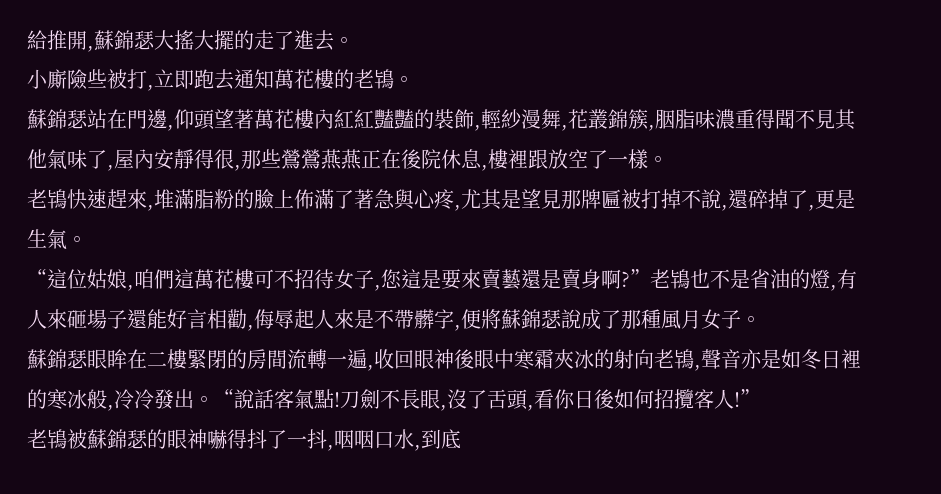給推開,蘇錦瑟大搖大擺的走了進去。
小廝險些被打,立即跑去通知萬花樓的老鴇。
蘇錦瑟站在門邊,仰頭望著萬花樓內紅紅豔豔的裝飾,輕紗漫舞,花叢錦簇,胭脂味濃重得聞不見其他氣味了,屋內安靜得很,那些鶯鶯燕燕正在後院休息,樓裡跟放空了一樣。
老鴇快速趕來,堆滿脂粉的臉上佈滿了著急與心疼,尤其是望見那牌匾被打掉不說,還碎掉了,更是生氣。
“這位姑娘,咱們這萬花樓可不招待女子,您這是要來賣藝還是賣身啊?”老鴇也不是省油的燈,有人來砸場子還能好言相勸,侮辱起人來是不帶髒字,便將蘇錦瑟說成了那種風月女子。
蘇錦瑟眼眸在二樓緊閉的房間流轉一遍,收回眼神後眼中寒霜夾冰的射向老鴇,聲音亦是如冬日裡的寒冰般,冷冷發出。“說話客氣點!刀劍不長眼,沒了舌頭,看你日後如何招攬客人!”
老鴇被蘇錦瑟的眼神嚇得抖了一抖,咽咽口水,到底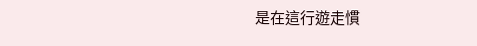是在這行遊走慣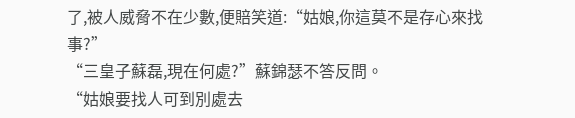了,被人威脅不在少數,便賠笑道:“姑娘,你這莫不是存心來找事?”
“三皇子蘇磊,現在何處?”蘇錦瑟不答反問。
“姑娘要找人可到別處去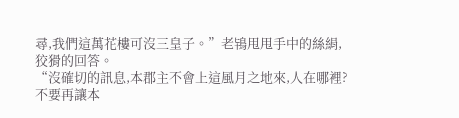尋,我們這萬花樓可沒三皇子。”老鴇甩甩手中的絲絹,狡猾的回答。
“沒確切的訊息,本郡主不會上這風月之地來,人在哪裡?不要再讓本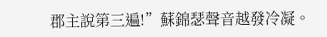郡主說第三遍!”蘇錦瑟聲音越發冷凝。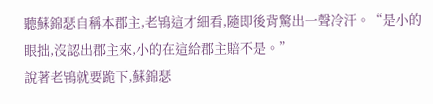聽蘇錦瑟自稱本郡主,老鴇這才細看,隨即後背驚出一聲冷汗。“是小的眼拙,沒認出郡主來,小的在這給郡主賠不是。”
說著老鴇就要跪下,蘇錦瑟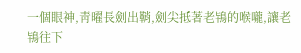一個眼神,靑曜長劍出鞘,劍尖抵著老鴇的喉嚨,讓老鴇往下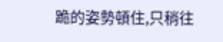跪的姿勢頓住,只稍往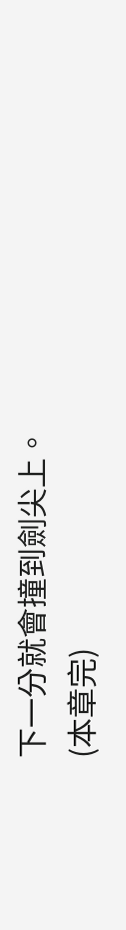下一分就會撞到劍尖上。
(本章完)